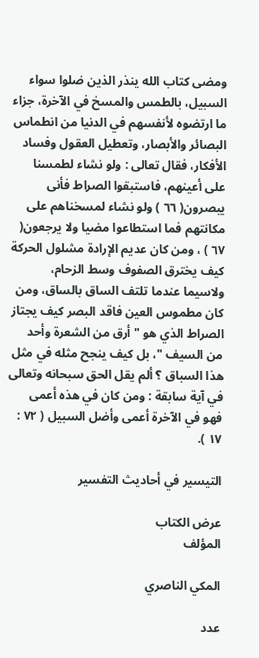ومضى كتاب الله ينذر الذين ضلوا سواء السبيل، بالطمس والمسخ في الآخرة، جزاء ما ارتضوه لأنفسهم في الدنيا من انطماس البصائر والأبصار، وتعطيل العقول وفساد الأفكار، فقال تعالى : ولو نشاء لطمسنا على أعينهم، فاستبقوا الصراط فأنى يبصرون( ٦٦ ) ولو نشاء لمسخناهم على مكانتهم فما استطاعوا مضيا ولا يرجعون( ٦٧ ) ، ومن كان عديم الإرادة مشلول الحركة كيف يخترق الصفوف وسط الزحام، ولاسيما عندما تلتف الساق بالساق، ومن كان مطموس العين فاقد البصر كيف يجتاز الصراط الذي هو " أرق من الشعرة وأحد من السيف "، بل كيف ينجح مثله في مثل هذا السباق ؟ ألم يقل الحق سبحانه وتعالى في آية سابقة : ومن كان في هذه أعمى فهو في الآخرة أعمى وأضل السبيل ( ٧٢ : ١٧ ).

التيسير في أحاديث التفسير

عرض الكتاب
المؤلف

المكي الناصري

عدد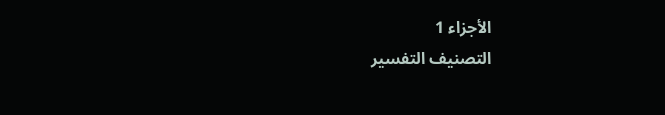الأجزاء 1
التصنيف التفسير